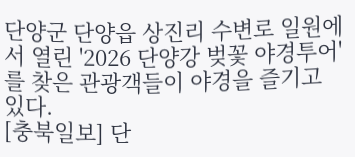단양군 단양읍 상진리 수변로 일원에서 열린 '2026 단양강 벚꽃 야경투어'를 찾은 관광객들이 야경을 즐기고 있다.
[충북일보] 단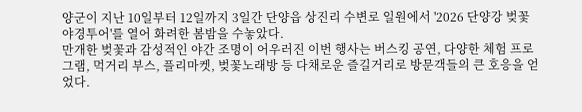양군이 지난 10일부터 12일까지 3일간 단양읍 상진리 수변로 일원에서 '2026 단양강 벚꽃 야경투어'를 열어 화려한 봄밤을 수놓았다.
만개한 벚꽃과 감성적인 야간 조명이 어우러진 이번 행사는 버스킹 공연, 다양한 체험 프로그램, 먹거리 부스, 플리마켓, 벚꽃노래방 등 다채로운 즐길거리로 방문객들의 큰 호응을 얻었다.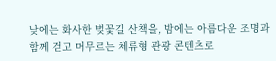낮에는 화사한 벚꽃길 산책을, 밤에는 아름다운 조명과 함께 걷고 머무르는 체류형 관광 콘텐츠로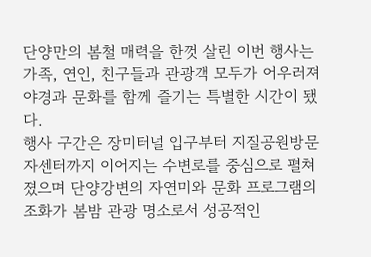단양만의 봄철 매력을 한껏 살린 이번 행사는 가족, 연인, 친구들과 관광객 모두가 어우러져 야경과 문화를 함께 즐기는 특별한 시간이 됐다.
행사 구간은 장미터널 입구부터 지질공원방문자센터까지 이어지는 수변로를 중심으로 펼쳐졌으며 단양강변의 자연미와 문화 프로그램의 조화가 봄밤 관광 명소로서 성공적인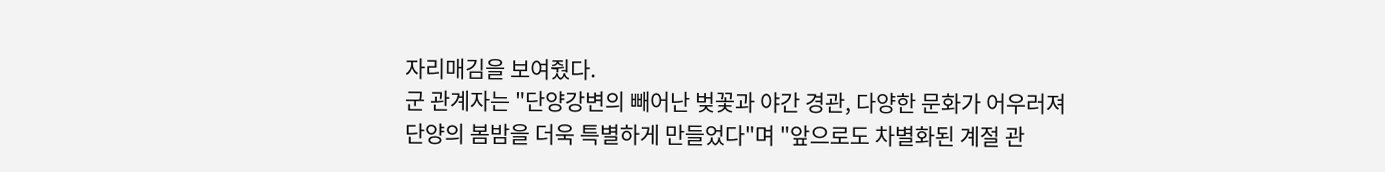자리매김을 보여줬다.
군 관계자는 "단양강변의 빼어난 벚꽃과 야간 경관, 다양한 문화가 어우러져 단양의 봄밤을 더욱 특별하게 만들었다"며 "앞으로도 차별화된 계절 관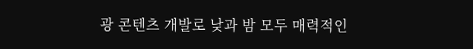광 콘텐츠 개발로 낮과 밤 모두 매력적인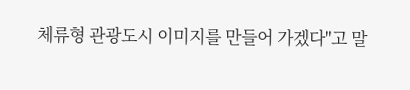체류형 관광도시 이미지를 만들어 가겠다"고 말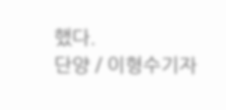했다.
단양 / 이형수기자